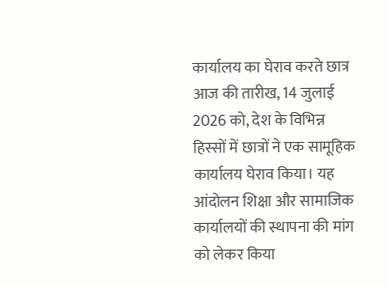कार्यालय का घेराव करते छात्र
आज की तारीख, 14 जुलाई 2026 को, देश के विभिन्न हिस्सों में छात्रों ने एक सामूहिक कार्यालय घेराव किया। यह आंदोलन शिक्षा और सामाजिक कार्यालयों की स्थापना की मांग को लेकर किया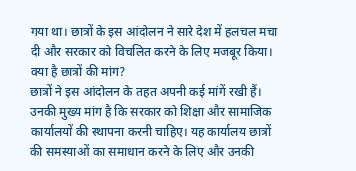गया था। छात्रों के इस आंदोलन ने सारे देश में हलचल मचा दी और सरकार को विचलित करने के लिए मजबूर किया।
क्या है छात्रों की मांग?
छात्रों ने इस आंदोलन के तहत अपनी कई मांगें रखी हैं। उनकी मुख्य मांग है कि सरकार को शिक्षा और सामाजिक कार्यालयों की स्थापना करनी चाहिए। यह कार्यालय छात्रों की समस्याओं का समाधान करने के लिए और उनकी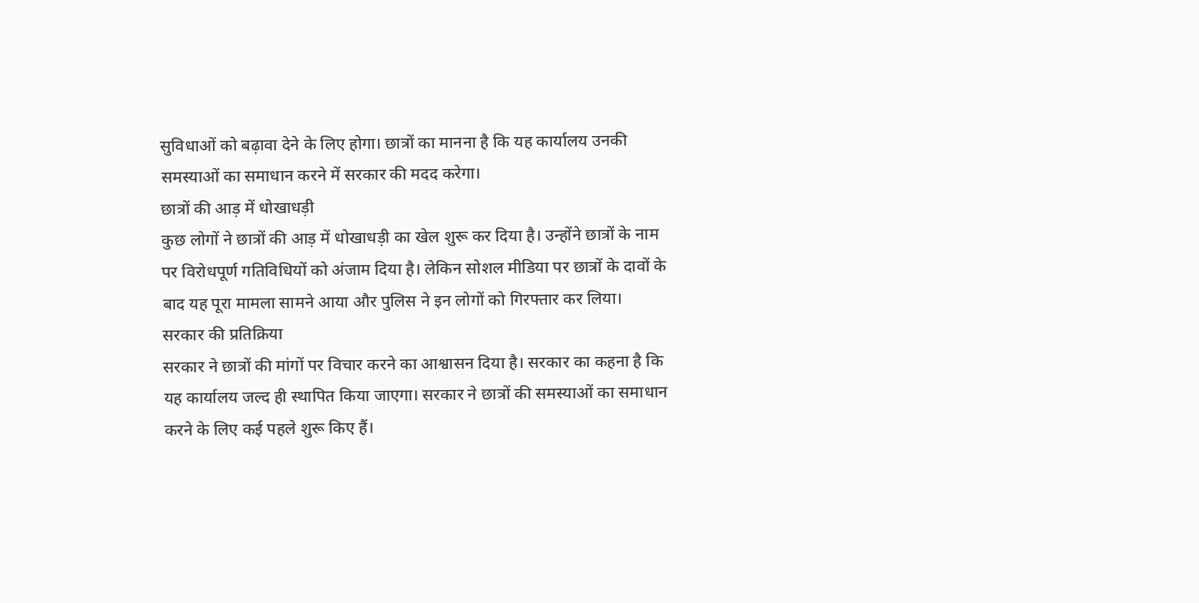सुविधाओं को बढ़ावा देने के लिए होगा। छात्रों का मानना है कि यह कार्यालय उनकी समस्याओं का समाधान करने में सरकार की मदद करेगा।
छात्रों की आड़ में धोखाधड़ी
कुछ लोगों ने छात्रों की आड़ में धोखाधड़ी का खेल शुरू कर दिया है। उन्होंने छात्रों के नाम पर विरोधपूर्ण गतिविधियों को अंजाम दिया है। लेकिन सोशल मीडिया पर छात्रों के दावों के बाद यह पूरा मामला सामने आया और पुलिस ने इन लोगों को गिरफ्तार कर लिया।
सरकार की प्रतिक्रिया
सरकार ने छात्रों की मांगों पर विचार करने का आश्वासन दिया है। सरकार का कहना है कि यह कार्यालय जल्द ही स्थापित किया जाएगा। सरकार ने छात्रों की समस्याओं का समाधान करने के लिए कई पहले शुरू किए हैं।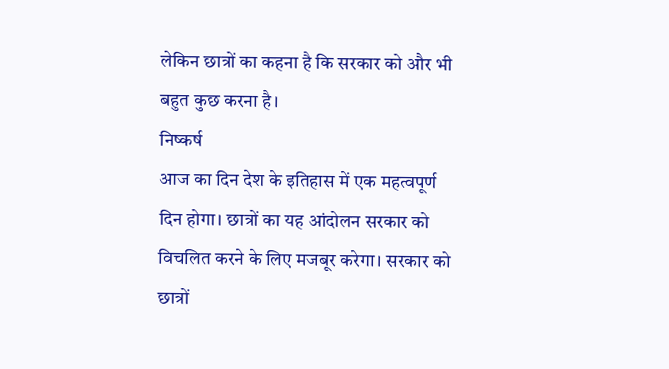लेकिन छात्रों का कहना है कि सरकार को और भी बहुत कुछ करना है।
निष्कर्ष
आज का दिन देश के इतिहास में एक महत्वपूर्ण दिन होगा। छात्रों का यह आंदोलन सरकार को विचलित करने के लिए मजबूर करेगा। सरकार को छात्रों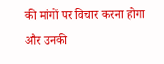की मांगों पर विचार करना होगा और उनकी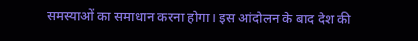समस्याओं का समाधान करना होगा। इस आंदोलन के बाद देश की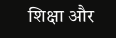शिक्षा और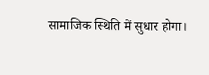सामाजिक स्थिति में सुधार होगा।